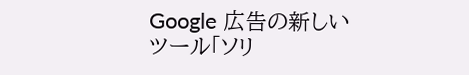Google 広告の新しいツール「ソリ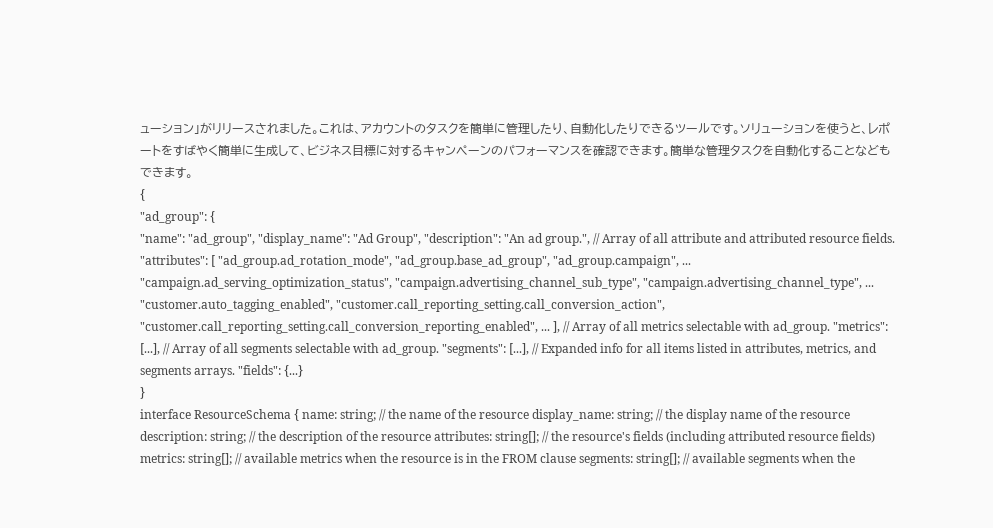ューション」がリリースされました。これは、アカウントのタスクを簡単に管理したり、自動化したりできるツールです。ソリューションを使うと、レポートをすばやく簡単に生成して、ビジネス目標に対するキャンペーンのパフォーマンスを確認できます。簡単な管理タスクを自動化することなどもできます。
{
"ad_group": {
"name": "ad_group", "display_name": "Ad Group", "description": "An ad group.", // Array of all attribute and attributed resource fields. "attributes": [ "ad_group.ad_rotation_mode", "ad_group.base_ad_group", "ad_group.campaign", ... "campaign.ad_serving_optimization_status", "campaign.advertising_channel_sub_type", "campaign.advertising_channel_type", ... "customer.auto_tagging_enabled", "customer.call_reporting_setting.call_conversion_action", "customer.call_reporting_setting.call_conversion_reporting_enabled", ... ], // Array of all metrics selectable with ad_group. "metrics": [...], // Array of all segments selectable with ad_group. "segments": [...], // Expanded info for all items listed in attributes, metrics, and segments arrays. "fields": {...}
}
interface ResourceSchema { name: string; // the name of the resource display_name: string; // the display name of the resource description: string; // the description of the resource attributes: string[]; // the resource's fields (including attributed resource fields) metrics: string[]; // available metrics when the resource is in the FROM clause segments: string[]; // available segments when the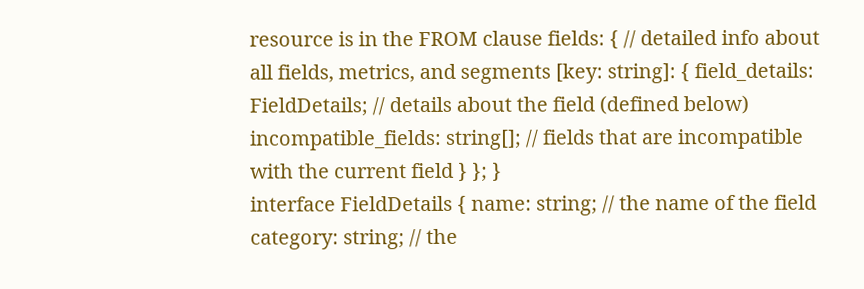resource is in the FROM clause fields: { // detailed info about all fields, metrics, and segments [key: string]: { field_details: FieldDetails; // details about the field (defined below) incompatible_fields: string[]; // fields that are incompatible with the current field } }; }
interface FieldDetails { name: string; // the name of the field category: string; // the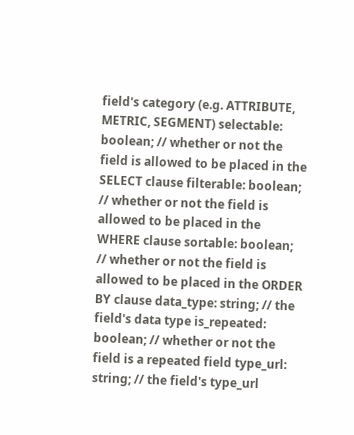field's category (e.g. ATTRIBUTE, METRIC, SEGMENT) selectable: boolean; // whether or not the field is allowed to be placed in the SELECT clause filterable: boolean; // whether or not the field is allowed to be placed in the WHERE clause sortable: boolean; // whether or not the field is allowed to be placed in the ORDER BY clause data_type: string; // the field's data type is_repeated: boolean; // whether or not the field is a repeated field type_url: string; // the field's type_url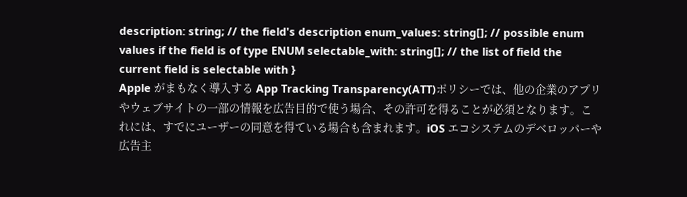description: string; // the field's description enum_values: string[]; // possible enum values if the field is of type ENUM selectable_with: string[]; // the list of field the current field is selectable with }
Apple がまもなく導入する App Tracking Transparency(ATT)ポリシーでは、他の企業のアプリやウェブサイトの一部の情報を広告目的で使う場合、その許可を得ることが必須となります。これには、すでにユーザーの同意を得ている場合も含まれます。iOS エコシステムのデベロッパーや広告主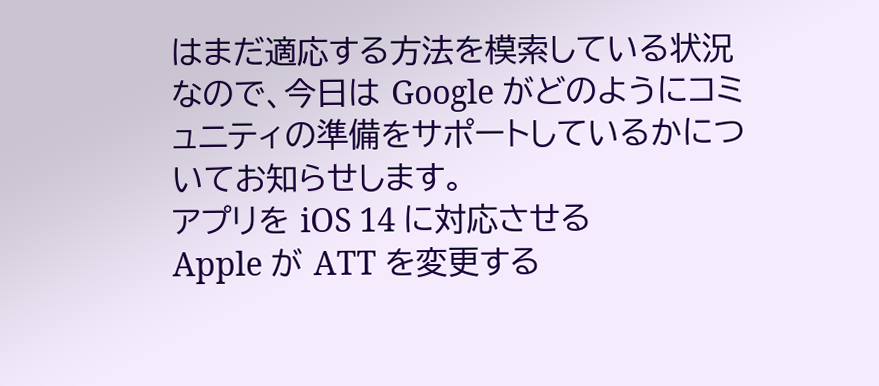はまだ適応する方法を模索している状況なので、今日は Google がどのようにコミュニティの準備をサポートしているかについてお知らせします。
アプリを iOS 14 に対応させる
Apple が ATT を変更する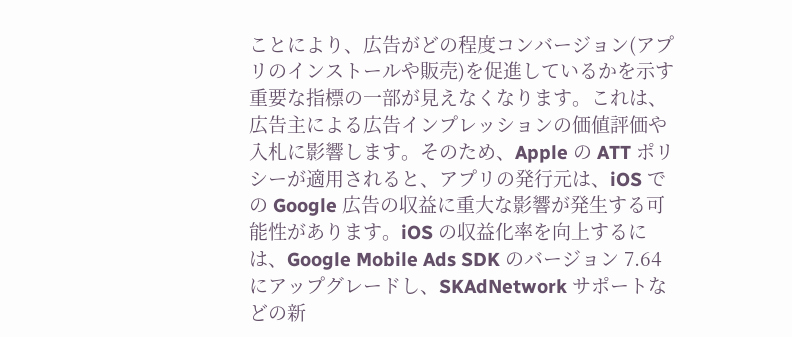ことにより、広告がどの程度コンバージョン(アプリのインストールや販売)を促進しているかを示す重要な指標の一部が見えなくなります。これは、広告主による広告インプレッションの価値評価や入札に影響します。そのため、Apple の ATT ポリシーが適用されると、アプリの発行元は、iOS での Google 広告の収益に重大な影響が発生する可能性があります。iOS の収益化率を向上するには、Google Mobile Ads SDK のバージョン 7.64 にアップグレードし、SKAdNetwork サポートなどの新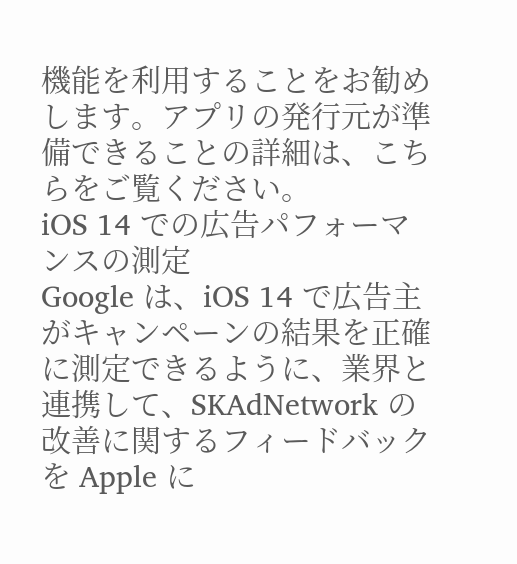機能を利用することをお勧めします。アプリの発行元が準備できることの詳細は、こちらをご覧ください。
iOS 14 での広告パフォーマンスの測定
Google は、iOS 14 で広告主がキャンペーンの結果を正確に測定できるように、業界と連携して、SKAdNetwork の改善に関するフィードバックを Apple に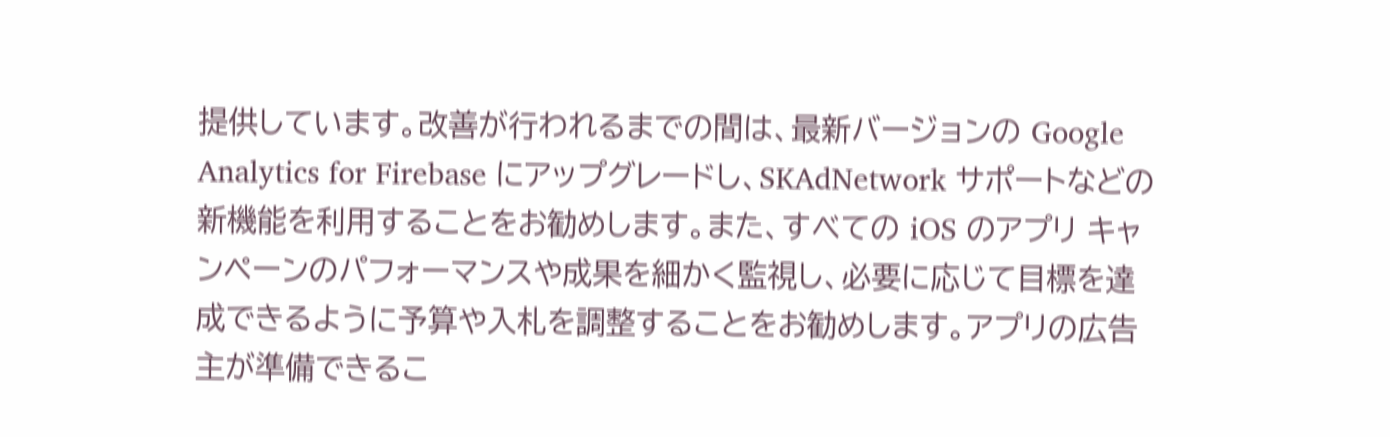提供しています。改善が行われるまでの間は、最新バージョンの Google Analytics for Firebase にアップグレードし、SKAdNetwork サポートなどの新機能を利用することをお勧めします。また、すべての iOS のアプリ キャンペーンのパフォーマンスや成果を細かく監視し、必要に応じて目標を達成できるように予算や入札を調整することをお勧めします。アプリの広告主が準備できるこ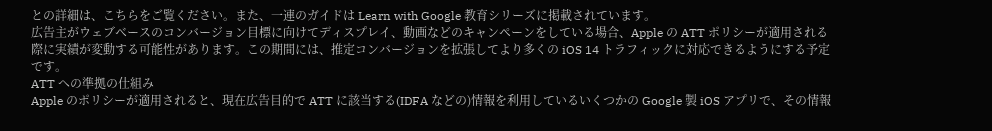との詳細は、こちらをご覧ください。また、一連のガイドは Learn with Google 教育シリーズに掲載されています。
広告主がウェブベースのコンバージョン目標に向けてディスプレイ、動画などのキャンペーンをしている場合、Apple の ATT ポリシーが適用される際に実績が変動する可能性があります。この期間には、推定コンバージョンを拡張してより多くの iOS 14 トラフィックに対応できるようにする予定です。
ATT への準拠の仕組み
Apple のポリシーが適用されると、現在広告目的で ATT に該当する(IDFA などの)情報を利用しているいくつかの Google 製 iOS アプリで、その情報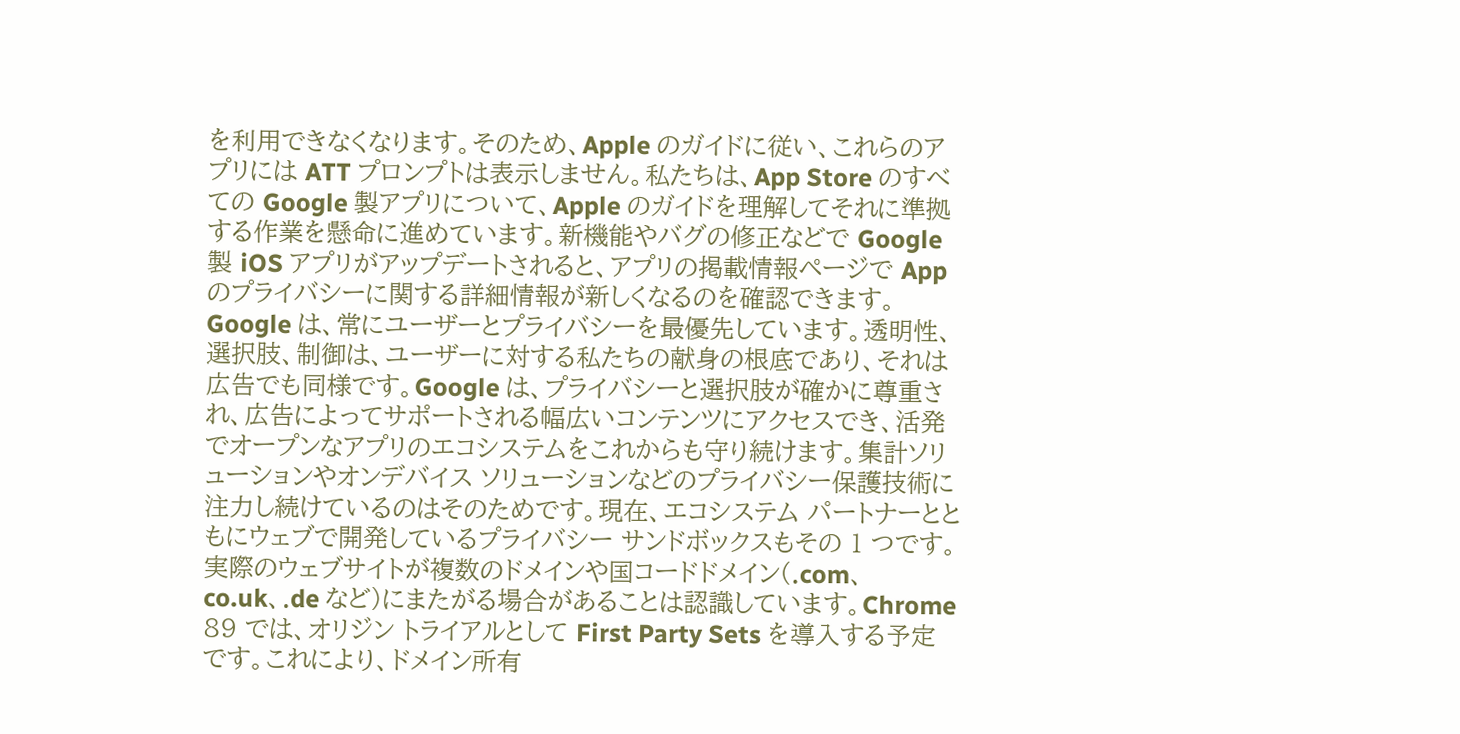を利用できなくなります。そのため、Apple のガイドに従い、これらのアプリには ATT プロンプトは表示しません。私たちは、App Store のすべての Google 製アプリについて、Apple のガイドを理解してそれに準拠する作業を懸命に進めています。新機能やバグの修正などで Google 製 iOS アプリがアップデートされると、アプリの掲載情報ページで App のプライバシーに関する詳細情報が新しくなるのを確認できます。
Google は、常にユーザーとプライバシーを最優先しています。透明性、選択肢、制御は、ユーザーに対する私たちの献身の根底であり、それは広告でも同様です。Google は、プライバシーと選択肢が確かに尊重され、広告によってサポートされる幅広いコンテンツにアクセスでき、活発でオープンなアプリのエコシステムをこれからも守り続けます。集計ソリューションやオンデバイス ソリューションなどのプライバシー保護技術に注力し続けているのはそのためです。現在、エコシステム パートナーとともにウェブで開発しているプライバシー サンドボックスもその 1 つです。
実際のウェブサイトが複数のドメインや国コードドメイン(.com、co.uk、.de など)にまたがる場合があることは認識しています。Chrome 89 では、オリジン トライアルとして First Party Sets を導入する予定です。これにより、ドメイン所有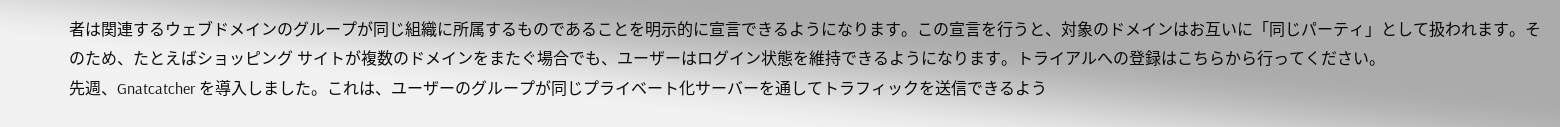者は関連するウェブドメインのグループが同じ組織に所属するものであることを明示的に宣言できるようになります。この宣言を行うと、対象のドメインはお互いに「同じパーティ」として扱われます。そのため、たとえばショッピング サイトが複数のドメインをまたぐ場合でも、ユーザーはログイン状態を維持できるようになります。トライアルへの登録はこちらから行ってください。
先週、Gnatcatcher を導入しました。これは、ユーザーのグループが同じプライベート化サーバーを通してトラフィックを送信できるよう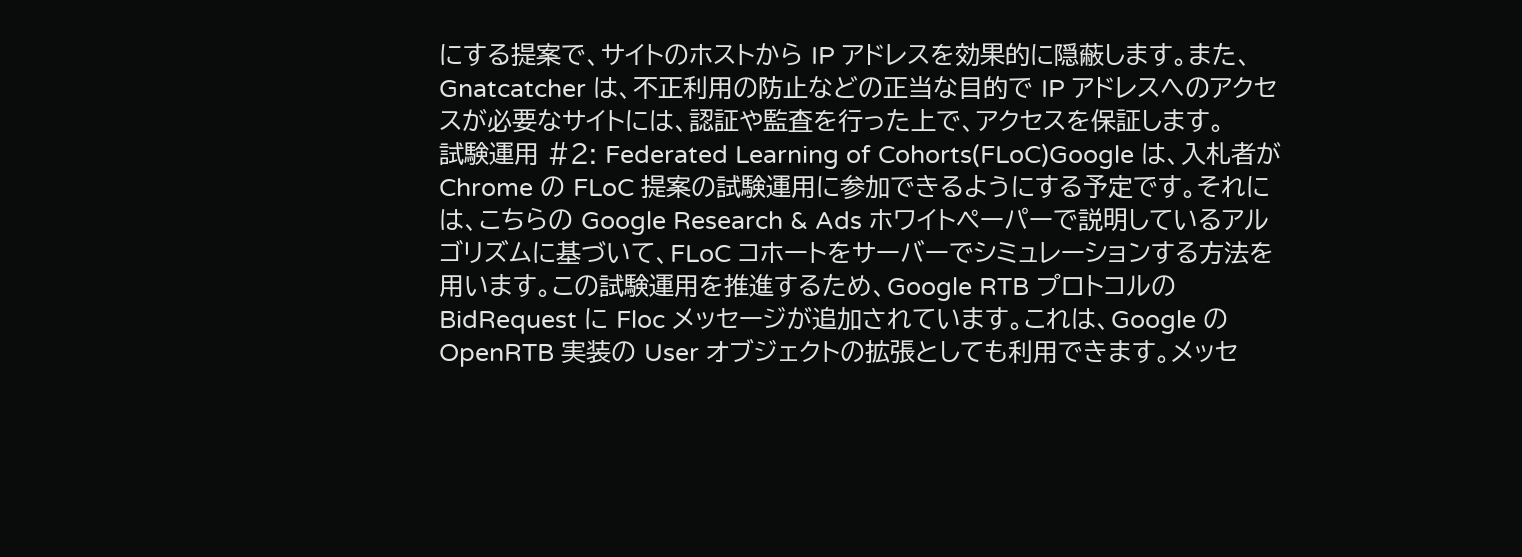にする提案で、サイトのホストから IP アドレスを効果的に隠蔽します。また、Gnatcatcher は、不正利用の防止などの正当な目的で IP アドレスへのアクセスが必要なサイトには、認証や監査を行った上で、アクセスを保証します。
試験運用 #2: Federated Learning of Cohorts(FLoC)Google は、入札者が Chrome の FLoC 提案の試験運用に参加できるようにする予定です。それには、こちらの Google Research & Ads ホワイトペーパーで説明しているアルゴリズムに基づいて、FLoC コホートをサーバーでシミュレーションする方法を用います。この試験運用を推進するため、Google RTB プロトコルの BidRequest に Floc メッセージが追加されています。これは、Google の OpenRTB 実装の User オブジェクトの拡張としても利用できます。メッセ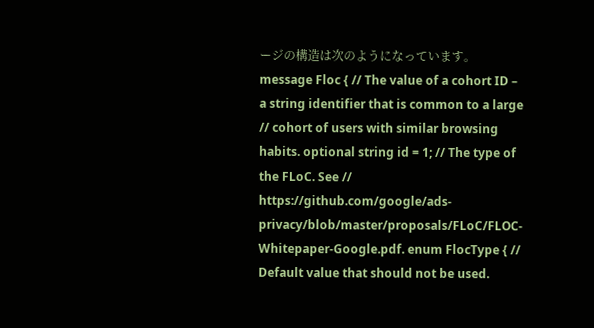ージの構造は次のようになっています。
message Floc { // The value of a cohort ID – a string identifier that is common to a large // cohort of users with similar browsing habits. optional string id = 1; // The type of the FLoC. See // https://github.com/google/ads-privacy/blob/master/proposals/FLoC/FLOC-Whitepaper-Google.pdf. enum FlocType { // Default value that should not be used.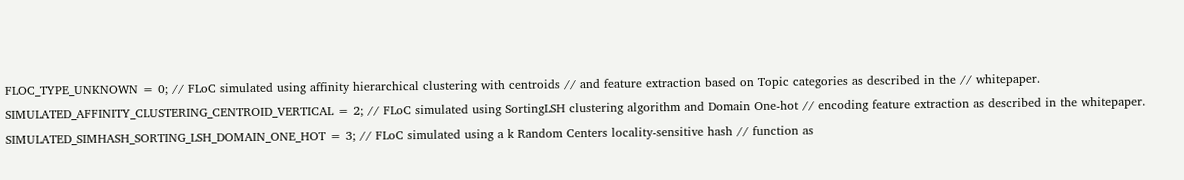FLOC_TYPE_UNKNOWN = 0; // FLoC simulated using affinity hierarchical clustering with centroids // and feature extraction based on Topic categories as described in the // whitepaper.
SIMULATED_AFFINITY_CLUSTERING_CENTROID_VERTICAL = 2; // FLoC simulated using SortingLSH clustering algorithm and Domain One-hot // encoding feature extraction as described in the whitepaper. SIMULATED_SIMHASH_SORTING_LSH_DOMAIN_ONE_HOT = 3; // FLoC simulated using a k Random Centers locality-sensitive hash // function as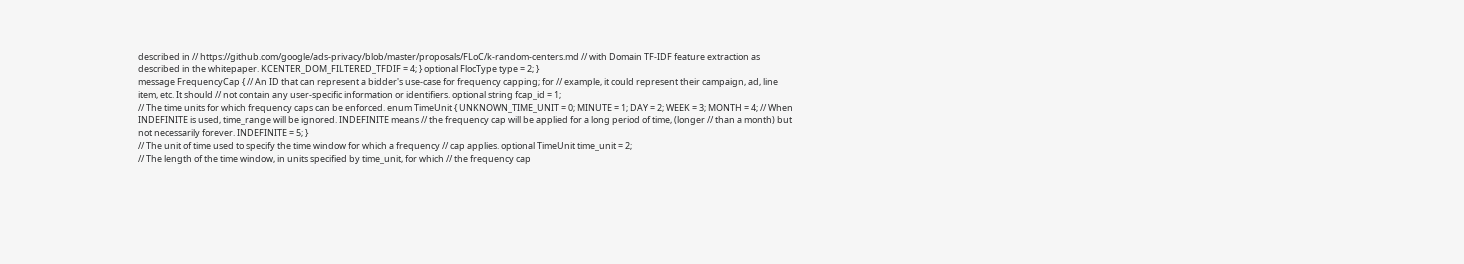described in // https://github.com/google/ads-privacy/blob/master/proposals/FLoC/k-random-centers.md // with Domain TF-IDF feature extraction as described in the whitepaper. KCENTER_DOM_FILTERED_TFDIF = 4; } optional FlocType type = 2; }
message FrequencyCap { // An ID that can represent a bidder's use-case for frequency capping; for // example, it could represent their campaign, ad, line item, etc. It should // not contain any user-specific information or identifiers. optional string fcap_id = 1;
// The time units for which frequency caps can be enforced. enum TimeUnit { UNKNOWN_TIME_UNIT = 0; MINUTE = 1; DAY = 2; WEEK = 3; MONTH = 4; // When INDEFINITE is used, time_range will be ignored. INDEFINITE means // the frequency cap will be applied for a long period of time, (longer // than a month) but not necessarily forever. INDEFINITE = 5; }
// The unit of time used to specify the time window for which a frequency // cap applies. optional TimeUnit time_unit = 2;
// The length of the time window, in units specified by time_unit, for which // the frequency cap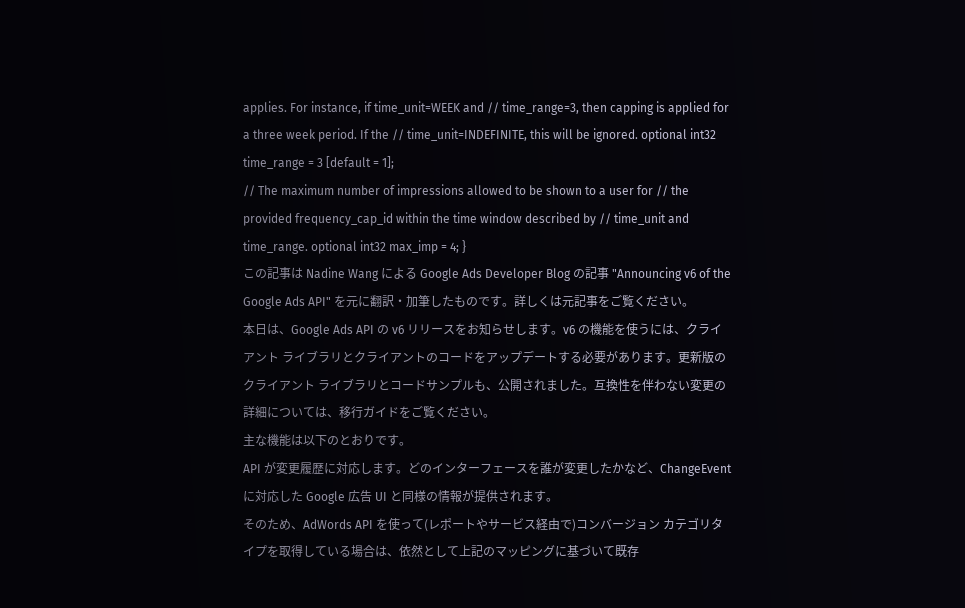applies. For instance, if time_unit=WEEK and // time_range=3, then capping is applied for a three week period. If the // time_unit=INDEFINITE, this will be ignored. optional int32 time_range = 3 [default = 1];
// The maximum number of impressions allowed to be shown to a user for // the provided frequency_cap_id within the time window described by // time_unit and time_range. optional int32 max_imp = 4; }
この記事は Nadine Wang による Google Ads Developer Blog の記事 "Announcing v6 of the Google Ads API" を元に翻訳・加筆したものです。詳しくは元記事をご覧ください。
本日は、Google Ads API の v6 リリースをお知らせします。v6 の機能を使うには、クライアント ライブラリとクライアントのコードをアップデートする必要があります。更新版のクライアント ライブラリとコードサンプルも、公開されました。互換性を伴わない変更の詳細については、移行ガイドをご覧ください。
主な機能は以下のとおりです。
API が変更履歴に対応します。どのインターフェースを誰が変更したかなど、ChangeEvent に対応した Google 広告 UI と同様の情報が提供されます。
そのため、AdWords API を使って(レポートやサービス経由で)コンバージョン カテゴリタイプを取得している場合は、依然として上記のマッピングに基づいて既存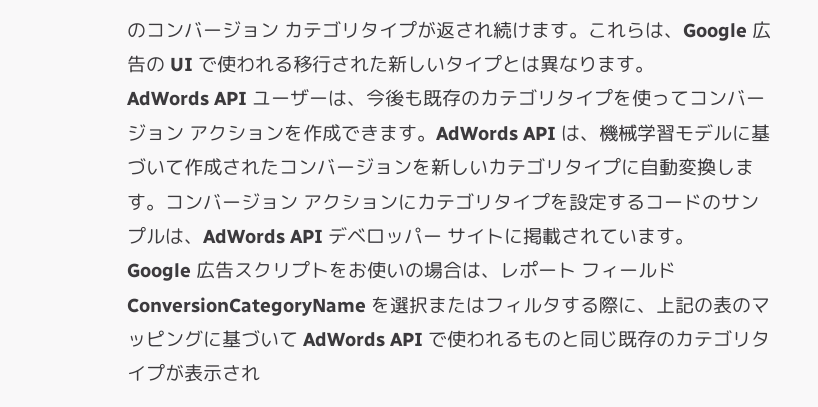のコンバージョン カテゴリタイプが返され続けます。これらは、Google 広告の UI で使われる移行された新しいタイプとは異なります。
AdWords API ユーザーは、今後も既存のカテゴリタイプを使ってコンバージョン アクションを作成できます。AdWords API は、機械学習モデルに基づいて作成されたコンバージョンを新しいカテゴリタイプに自動変換します。コンバージョン アクションにカテゴリタイプを設定するコードのサンプルは、AdWords API デベロッパー サイトに掲載されています。
Google 広告スクリプトをお使いの場合は、レポート フィールド ConversionCategoryName を選択またはフィルタする際に、上記の表のマッピングに基づいて AdWords API で使われるものと同じ既存のカテゴリタイプが表示され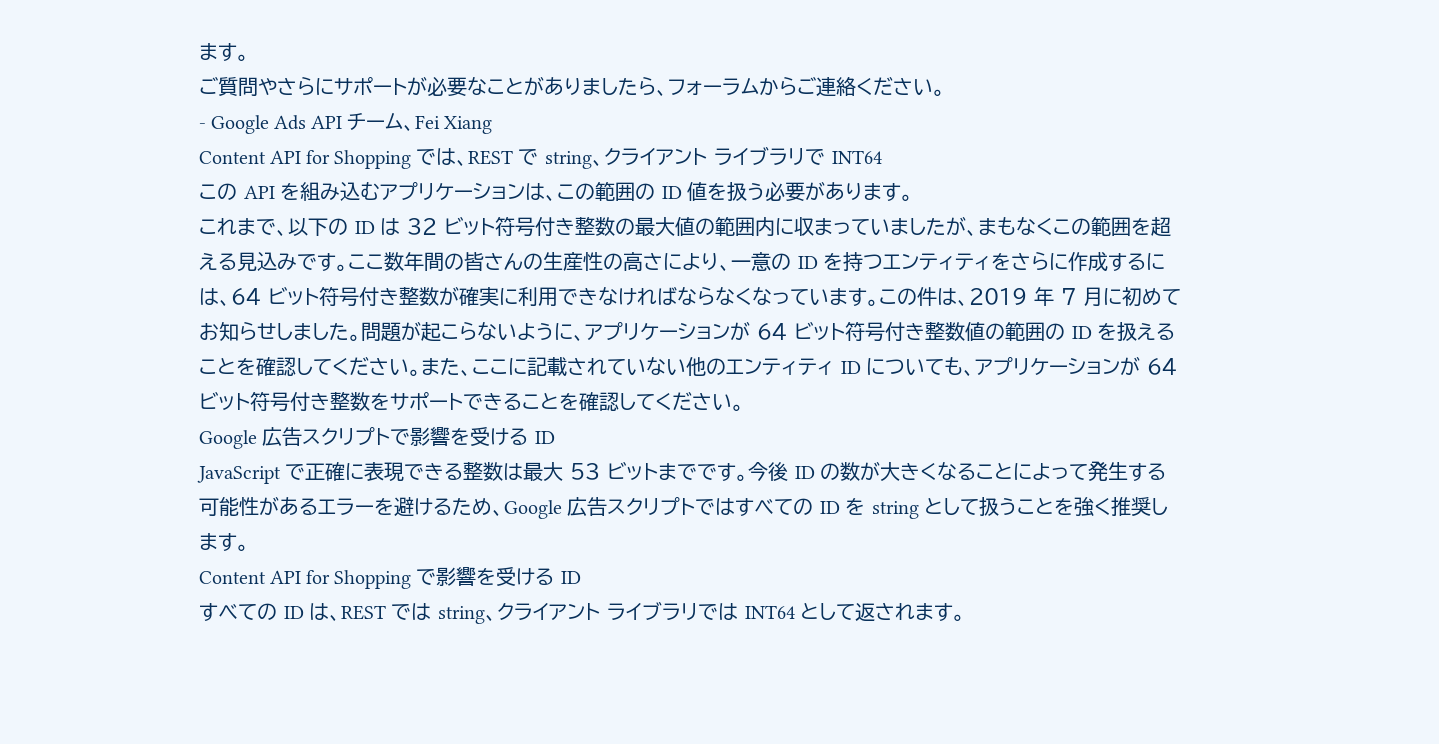ます。
ご質問やさらにサポートが必要なことがありましたら、フォーラムからご連絡ください。
- Google Ads API チーム、Fei Xiang
Content API for Shopping では、REST で string、クライアント ライブラリで INT64
この API を組み込むアプリケーションは、この範囲の ID 値を扱う必要があります。
これまで、以下の ID は 32 ビット符号付き整数の最大値の範囲内に収まっていましたが、まもなくこの範囲を超える見込みです。ここ数年間の皆さんの生産性の高さにより、一意の ID を持つエンティティをさらに作成するには、64 ビット符号付き整数が確実に利用できなければならなくなっています。この件は、2019 年 7 月に初めてお知らせしました。問題が起こらないように、アプリケーションが 64 ビット符号付き整数値の範囲の ID を扱えることを確認してください。また、ここに記載されていない他のエンティティ ID についても、アプリケーションが 64 ビット符号付き整数をサポートできることを確認してください。
Google 広告スクリプトで影響を受ける ID
JavaScript で正確に表現できる整数は最大 53 ビットまでです。今後 ID の数が大きくなることによって発生する可能性があるエラーを避けるため、Google 広告スクリプトではすべての ID を string として扱うことを強く推奨します。
Content API for Shopping で影響を受ける ID
すべての ID は、REST では string、クライアント ライブラリでは INT64 として返されます。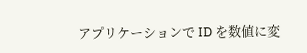アプリケーションで ID を数値に変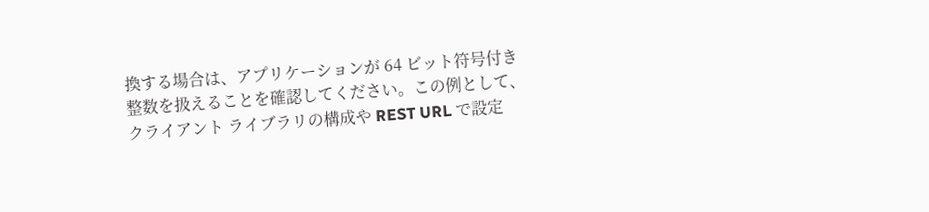換する場合は、アプリケーションが 64 ビット符号付き整数を扱えることを確認してください。この例として、クライアント ライブラリの構成や REST URL で設定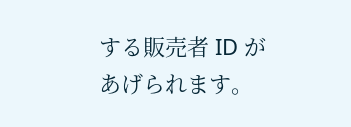する販売者 ID があげられます。